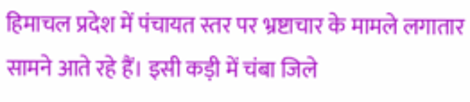हिमाचल प्रदेश में पंचायत स्तर पर भ्रष्टाचार के मामले लगातार सामने आते रहे हैं। इसी कड़ी में चंबा जिले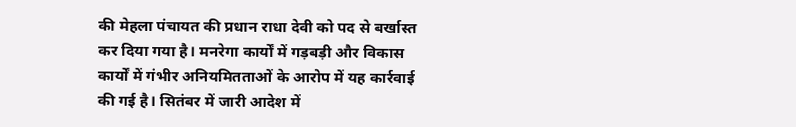की मेहला पंचायत की प्रधान राधा देवी को पद से बर्खास्त कर दिया गया है। मनरेगा कार्यों में गड़बड़ी और विकास कार्यों में गंभीर अनियमितताओं के आरोप में यह कार्रवाई की गई है। सितंबर में जारी आदेश में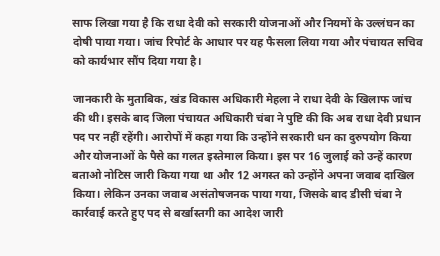साफ लिखा गया है कि राधा देवी को सरकारी योजनाओं और नियमों के उल्लंघन का दोषी पाया गया। जांच रिपोर्ट के आधार पर यह फैसला लिया गया और पंचायत सचिव को कार्यभार सौंप दिया गया है।

जानकारी के मुताबिक, खंड विकास अधिकारी मेहला ने राधा देवी के खिलाफ जांच की थी। इसके बाद जिला पंचायत अधिकारी चंबा ने पुष्टि की कि अब राधा देवी प्रधान पद पर नहीं रहेंगी। आरोपों में कहा गया कि उन्होंने सरकारी धन का दुरुपयोग किया और योजनाओं के पैसे का गलत इस्तेमाल किया। इस पर 16 जुलाई को उन्हें कारण बताओ नोटिस जारी किया गया था और 12 अगस्त को उन्होंने अपना जवाब दाखिल किया। लेकिन उनका जवाब असंतोषजनक पाया गया, जिसके बाद डीसी चंबा ने कार्रवाई करते हुए पद से बर्खास्तगी का आदेश जारी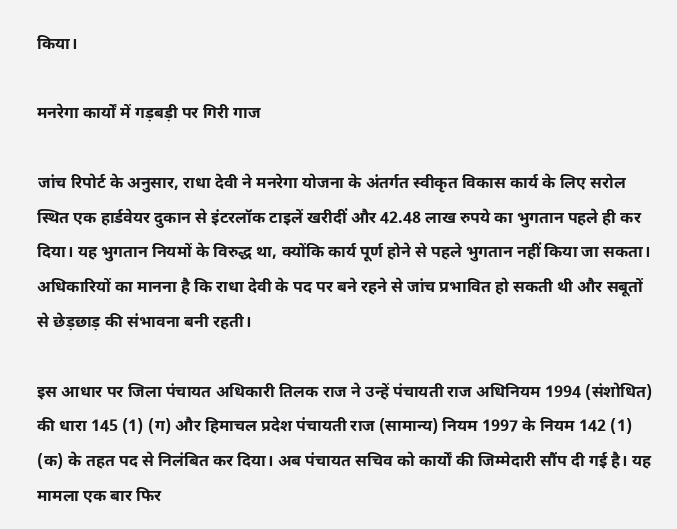किया।

मनरेगा कार्यों में गड़बड़ी पर गिरी गाज

जांच रिपोर्ट के अनुसार, राधा देवी ने मनरेगा योजना के अंतर्गत स्वीकृत विकास कार्य के लिए सरोल स्थित एक हार्डवेयर दुकान से इंटरलॉक टाइलें खरीदीं और 42.48 लाख रुपये का भुगतान पहले ही कर दिया। यह भुगतान नियमों के विरुद्ध था, क्योंकि कार्य पूर्ण होने से पहले भुगतान नहीं किया जा सकता। अधिकारियों का मानना है कि राधा देवी के पद पर बने रहने से जांच प्रभावित हो सकती थी और सबूतों से छेड़छाड़ की संभावना बनी रहती।

इस आधार पर जिला पंचायत अधिकारी तिलक राज ने उन्हें पंचायती राज अधिनियम 1994 (संशोधित) की धारा 145 (1) (ग) और हिमाचल प्रदेश पंचायती राज (सामान्य) नियम 1997 के नियम 142 (1) (क) के तहत पद से निलंबित कर दिया। अब पंचायत सचिव को कार्यों की जिम्मेदारी सौंप दी गई है। यह मामला एक बार फिर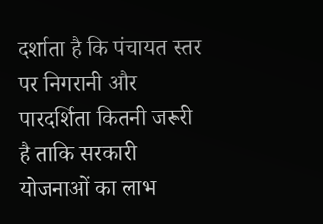दर्शाता है कि पंचायत स्तर पर निगरानी और पारदर्शिता कितनी जरूरी है ताकि सरकारी योजनाओं का लाभ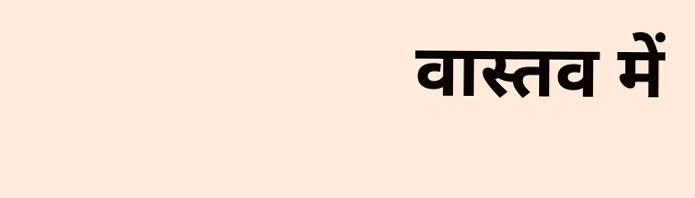वास्तव में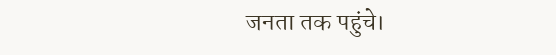जनता तक पहुंचे।